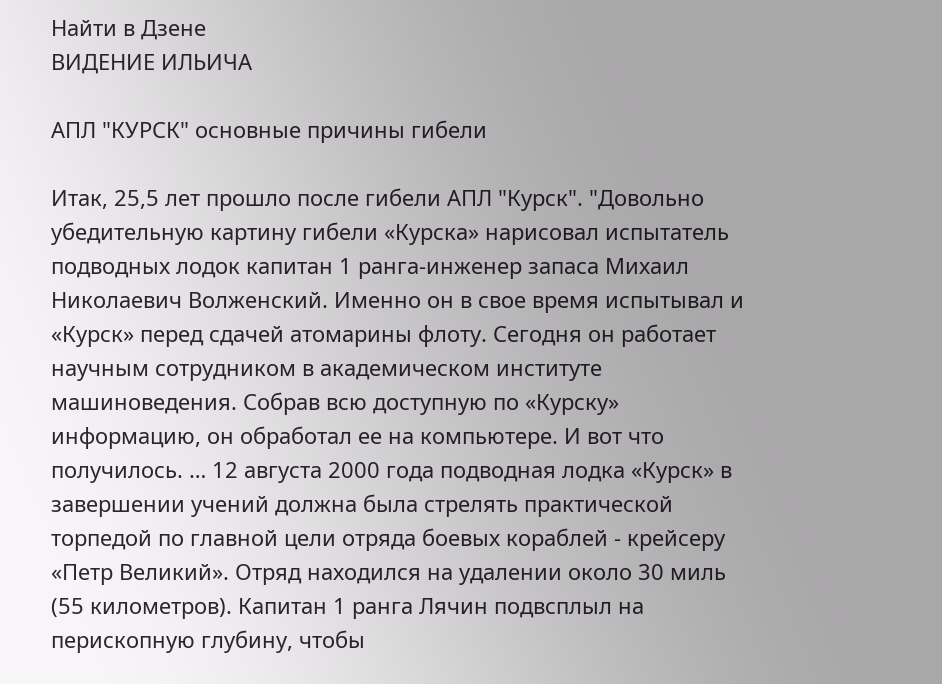Найти в Дзене
ВИДЕНИЕ ИЛЬИЧА

АПЛ "КУРСК" основные причины гибели

Итак, 25,5 лет прошло после гибели АПЛ "Курск". "Довольно убедительную картину гибели «Курска» нарисовал испытатель подводных лодок капитан 1 ранга-инженер запаса Михаил Николаевич Волженский. Именно он в свое время испытывал и «Курск» перед сдачей атомарины флоту. Сегодня он работает научным сотрудником в академическом институте машиноведения. Собрав всю доступную по «Курску» информацию, он обработал ее на компьютере. И вот что получилось. … 12 августа 2000 года подводная лодка «Курск» в завершении учений должна была стрелять практической торпедой по главной цели отряда боевых кораблей - крейсеру «Петр Великий». Отряд находился на удалении около 30 миль (55 километров). Капитан 1 ранга Лячин подвсплыл на перископную глубину, чтобы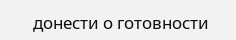донести о готовности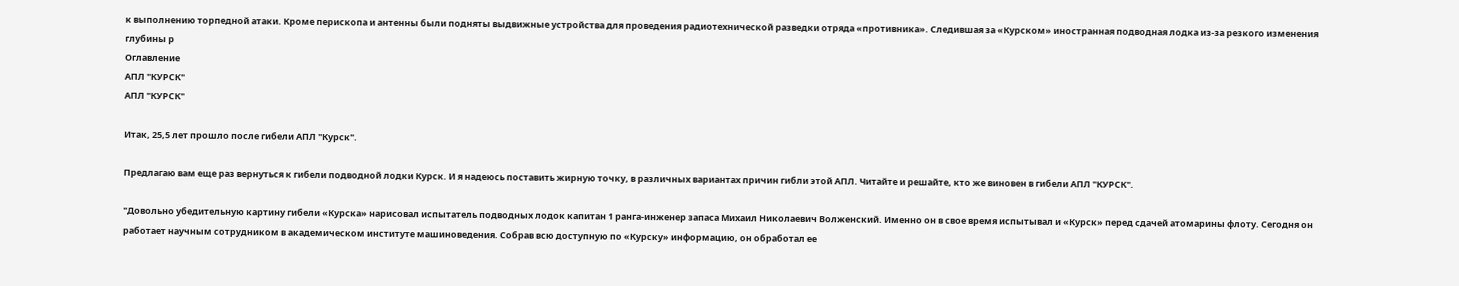к выполнению торпедной атаки. Кроме перископа и антенны были подняты выдвижные устройства для проведения радиотехнической разведки отряда «противника». Следившая за «Курском» иностранная подводная лодка из-за резкого изменения глубины р
Оглавление
АПЛ "КУРСК"
АПЛ "КУРСК"

Итак, 25,5 лет прошло после гибели АПЛ "Курск".

Предлагаю вам еще раз вернуться к гибели подводной лодки Курск. И я надеюсь поставить жирную точку, в различных вариантах причин гибли этой АПЛ. Читайте и решайте, кто же виновен в гибели АПЛ "КУРСК".

"Довольно убедительную картину гибели «Курска» нарисовал испытатель подводных лодок капитан 1 ранга-инженер запаса Михаил Николаевич Волженский. Именно он в свое время испытывал и «Курск» перед сдачей атомарины флоту. Сегодня он работает научным сотрудником в академическом институте машиноведения. Собрав всю доступную по «Курску» информацию, он обработал ее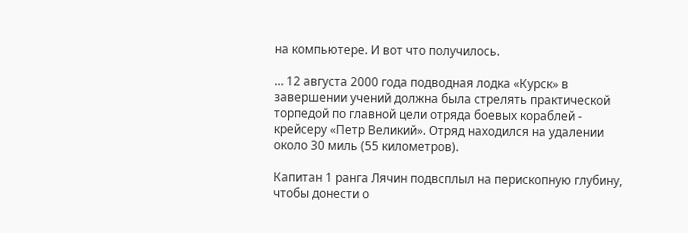на компьютере. И вот что получилось.

… 12 августа 2000 года подводная лодка «Курск» в завершении учений должна была стрелять практической торпедой по главной цели отряда боевых кораблей - крейсеру «Петр Великий». Отряд находился на удалении около 30 миль (55 километров).

Капитан 1 ранга Лячин подвсплыл на перископную глубину, чтобы донести о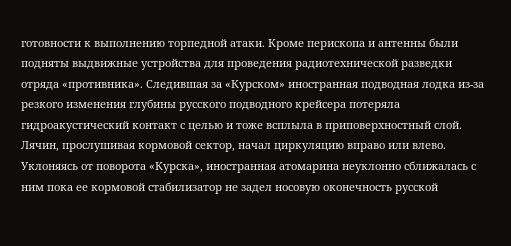готовности к выполнению торпедной атаки. Кроме перископа и антенны были подняты выдвижные устройства для проведения радиотехнической разведки отряда «противника». Следившая за «Курском» иностранная подводная лодка из-за резкого изменения глубины русского подводного крейсера потеряла гидроакустический контакт с целью и тоже всплыла в приповерхностный слой. Лячин, прослушивая кормовой сектор, начал циркуляцию вправо или влево. Уклоняясь от поворота «Курска», иностранная атомарина неуклонно сближалась с ним пока ее кормовой стабилизатор не задел носовую оконечность русской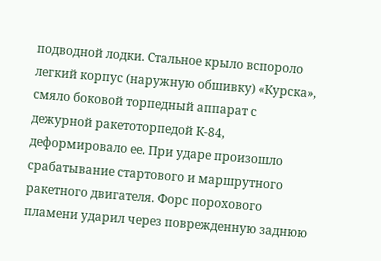подводной лодки. Стальное крыло вспороло легкий корпус (наружную обшивку) «Курска», смяло боковой торпедный аппарат с дежурной ракетоторпедой К-84, деформировало ее. При ударе произошло срабатывание стартового и маршрутного ракетного двигателя. Форс порохового пламени ударил через поврежденную заднюю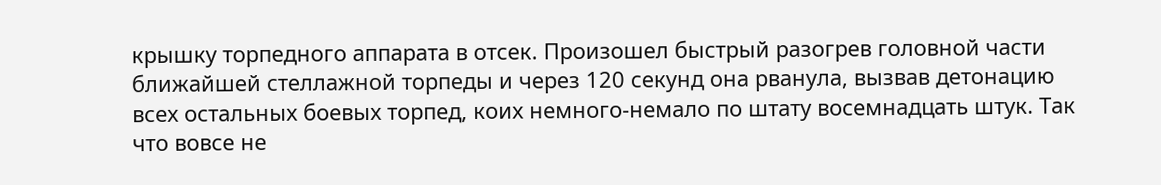крышку торпедного аппарата в отсек. Произошел быстрый разогрев головной части ближайшей стеллажной торпеды и через 120 секунд она рванула, вызвав детонацию всех остальных боевых торпед, коих немного-немало по штату восемнадцать штук. Так что вовсе не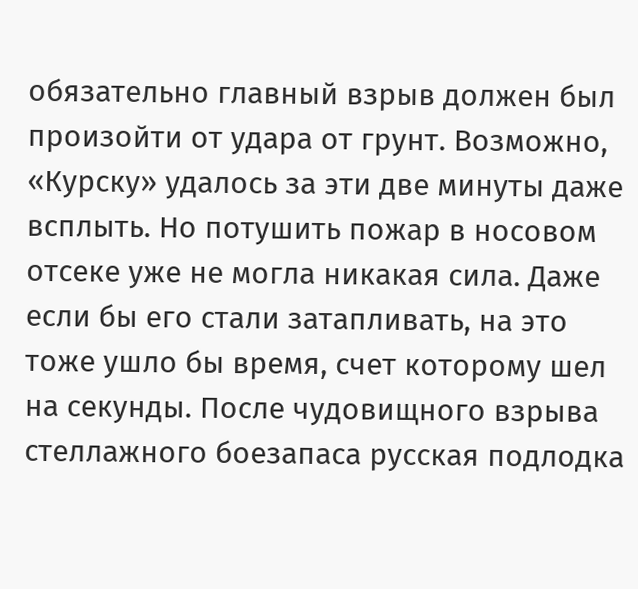обязательно главный взрыв должен был произойти от удара от грунт. Возможно, «Курску» удалось за эти две минуты даже всплыть. Но потушить пожар в носовом отсеке уже не могла никакая сила. Даже если бы его стали затапливать, на это тоже ушло бы время, счет которому шел на секунды. После чудовищного взрыва стеллажного боезапаса русская подлодка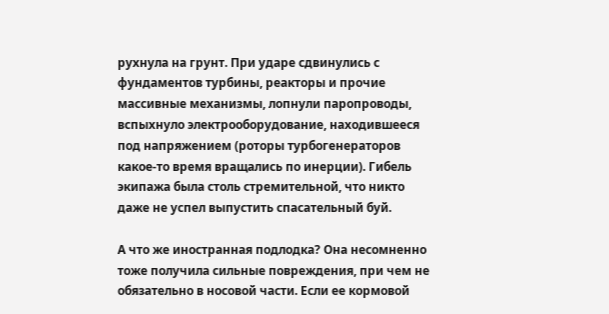рухнула на грунт. При ударе сдвинулись с фундаментов турбины, реакторы и прочие массивные механизмы, лопнули паропроводы, вспыхнуло электрооборудование, находившееся под напряжением (роторы турбогенераторов какое-то время вращались по инерции). Гибель экипажа была столь стремительной, что никто даже не успел выпустить спасательный буй.

А что же иностранная подлодка? Она несомненно тоже получила сильные повреждения, при чем не обязательно в носовой части. Если ее кормовой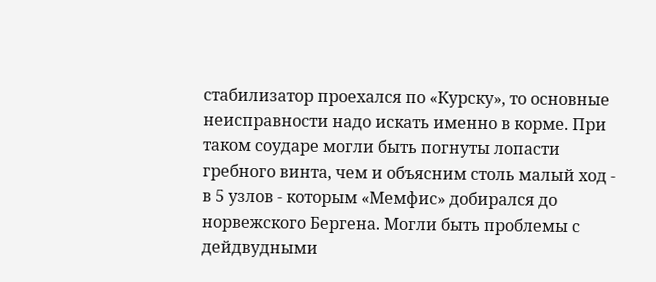стабилизатор проехался по «Курску», то основные неисправности надо искать именно в корме. При таком соударе могли быть погнуты лопасти гребного винта, чем и объясним столь малый ход - в 5 узлов - которым «Мемфис» добирался до норвежского Бергена. Могли быть проблемы с дейдвудными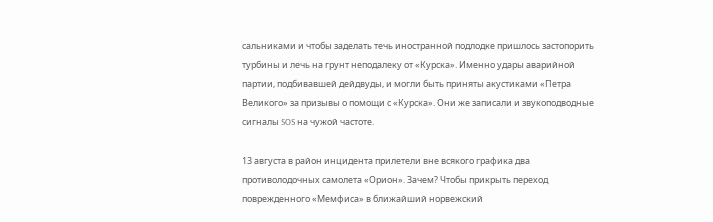сальниками и чтобы заделать течь иностранной подлодке пришлось застопорить турбины и лечь на грунт неподалеку от «Курска». Именно удары аварийной партии, подбивавшей дейдвуды, и могли быть приняты акустиками «Петра Великого» за призывы о помощи с «Курска». Они же записали и звукоподводные сигналы SOS на чужой частоте.

13 августа в район инцидента прилетели вне всякого графика два противолодочных самолета «Орион». Зачем? Чтобы прикрыть переход поврежденного «Мемфиса» в ближайший норвежский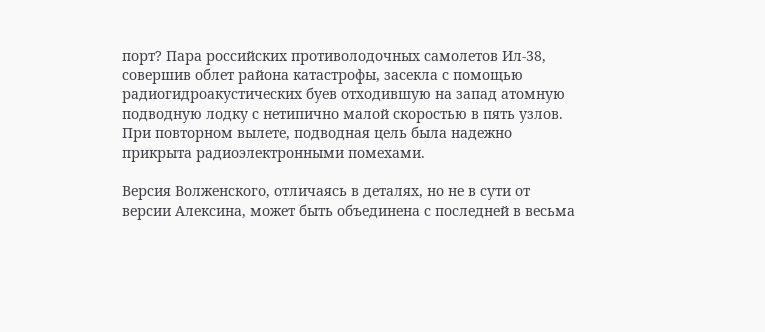порт? Пара российских противолодочных самолетов Ил-38, совершив облет района катастрофы, засекла с помощью радиогидроакустических буев отходившую на запад атомную подводную лодку с нетипично малой скоростью в пять узлов. При повторном вылете, подводная цель была надежно прикрыта радиоэлектронными помехами.

Версия Волженского, отличаясь в деталях, но не в сути от версии Алексина, может быть объединена с последней в весьма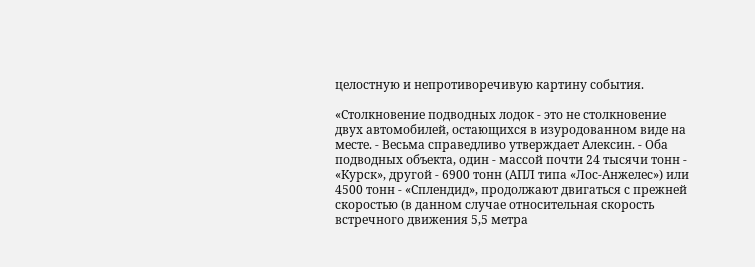целостную и непротиворечивую картину события.

«Столкновение подводных лодок - это не столкновение двух автомобилей, остающихся в изуродованном виде на месте. - Весьма справедливо утверждает Алексин. - Оба подводных объекта, один - массой почти 24 тысячи тонн - «Курск», другой - 6900 тонн (АПЛ типа «Лос-Анжелес») или 4500 тонн - «Сплендид», продолжают двигаться с прежней скоростью (в данном случае относительная скорость встречного движения 5,5 метра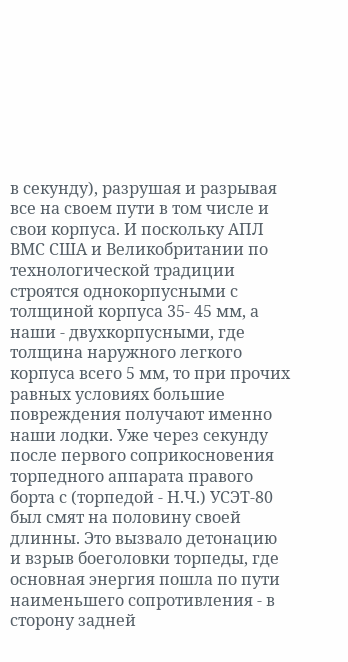в секунду), разрушая и разрывая все на своем пути в том числе и свои корпуса. И поскольку АПЛ ВМС США и Великобритании по технологической традиции строятся однокорпусными с толщиной корпуса 35- 45 мм, а наши - двухкорпусными, где толщина наружного легкого корпуса всего 5 мм, то при прочих равных условиях большие повреждения получают именно наши лодки. Уже через секунду после первого соприкосновения торпедного аппарата правого борта с (торпедой - Н.Ч.) УСЭТ-80 был смят на половину своей длинны. Это вызвало детонацию и взрыв боеголовки торпеды, где основная энергия пошла по пути наименьшего сопротивления - в сторону задней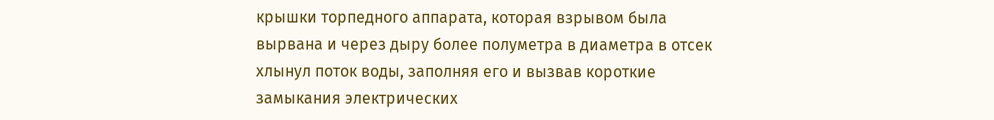крышки торпедного аппарата, которая взрывом была вырвана и через дыру более полуметра в диаметра в отсек хлынул поток воды, заполняя его и вызвав короткие замыкания электрических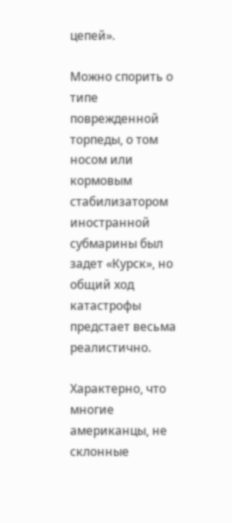цепей».

Можно спорить о типе поврежденной торпеды, о том носом или кормовым стабилизатором иностранной субмарины был задет «Курск», но общий ход катастрофы предстает весьма реалистично.

Характерно, что многие американцы, не склонные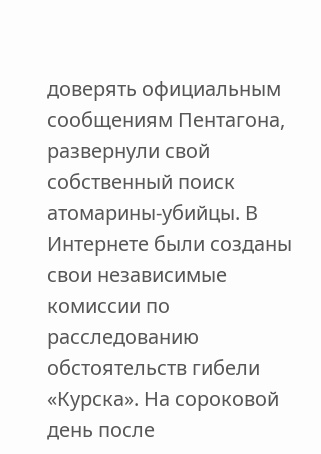доверять официальным сообщениям Пентагона, развернули свой собственный поиск атомарины-убийцы. В Интернете были созданы свои независимые комиссии по расследованию обстоятельств гибели «Курска». На сороковой день после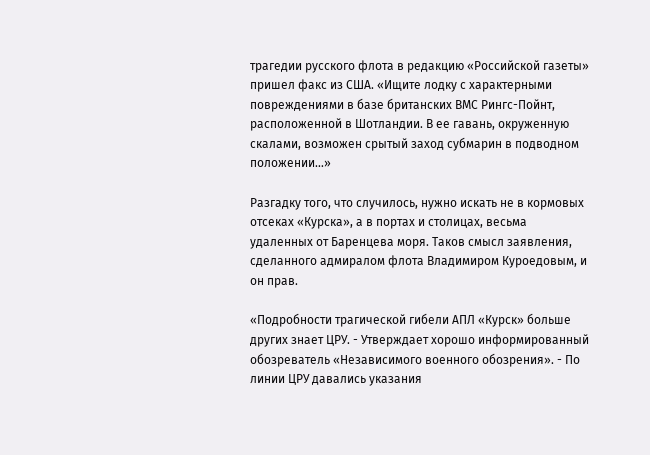трагедии русского флота в редакцию «Российской газеты» пришел факс из США. «Ищите лодку с характерными повреждениями в базе британских ВМС Рингс-Пойнт, расположенной в Шотландии. В ее гавань, окруженную скалами, возможен срытый заход субмарин в подводном положении…»

Разгадку того, что случилось, нужно искать не в кормовых отсеках «Курска», а в портах и столицах, весьма удаленных от Баренцева моря. Таков смысл заявления, сделанного адмиралом флота Владимиром Куроедовым, и он прав.

«Подробности трагической гибели АПЛ «Курск» больше других знает ЦРУ. - Утверждает хорошо информированный обозреватель «Независимого военного обозрения». - По линии ЦРУ давались указания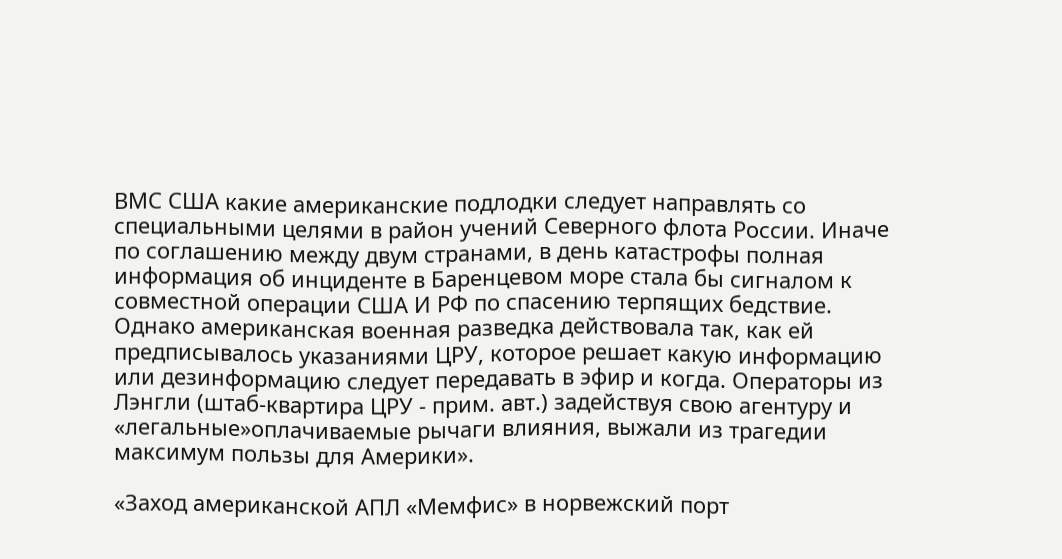ВМС США какие американские подлодки следует направлять со специальными целями в район учений Северного флота России. Иначе по соглашению между двум странами, в день катастрофы полная информация об инциденте в Баренцевом море стала бы сигналом к совместной операции США И РФ по спасению терпящих бедствие. Однако американская военная разведка действовала так, как ей предписывалось указаниями ЦРУ, которое решает какую информацию или дезинформацию следует передавать в эфир и когда. Операторы из Лэнгли (штаб-квартира ЦРУ - прим. авт.) задействуя свою агентуру и «легальные»оплачиваемые рычаги влияния, выжали из трагедии максимум пользы для Америки».

«Заход американской АПЛ «Мемфис» в норвежский порт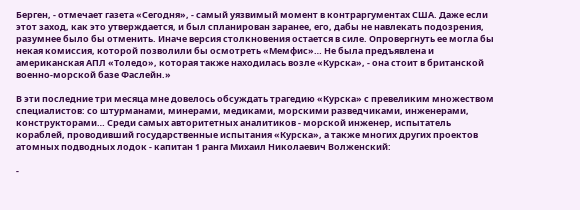Берген, - отмечает газета «Сегодня», - самый уязвимый момент в контраргументах США. Даже если этот заход, как это утверждается, и был спланирован заранее, его, дабы не навлекать подозрения, разумнее было бы отменить. Иначе версия столкновения остается в силе. Опровергнуть ее могла бы некая комиссия, которой позволили бы осмотреть «Мемфис»… Не была предъявлена и американская АПЛ «Толедо», которая также находилась возле «Курска», - она стоит в британской военно-морской базе Фаслейн.»

В эти последние три месяца мне довелось обсуждать трагедию «Курска» с превеликим множеством специалистов: со штурманами, минерами, медиками, морскими разведчиками, инженерами, конструкторами… Среди самых авторитетных аналитиков - морской инженер, испытатель кораблей, проводивший государственные испытания «Курска», а также многих других проектов атомных подводных лодок - капитан 1 ранга Михаил Николаевич Волженский:

-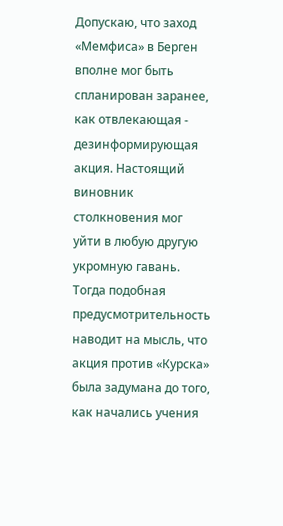Допускаю, что заход «Мемфиса» в Берген вполне мог быть спланирован заранее, как отвлекающая - дезинформирующая акция. Настоящий виновник столкновения мог уйти в любую другую укромную гавань. Тогда подобная предусмотрительность наводит на мысль, что акция против «Курска» была задумана до того, как начались учения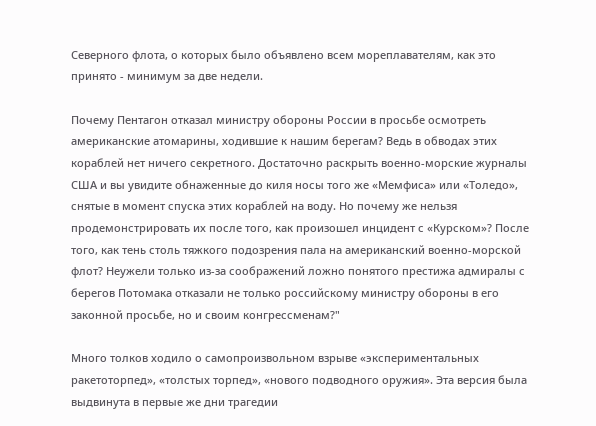Северного флота, о которых было объявлено всем мореплавателям, как это принято - минимум за две недели.

Почему Пентагон отказал министру обороны России в просьбе осмотреть американские атомарины, ходившие к нашим берегам? Ведь в обводах этих кораблей нет ничего секретного. Достаточно раскрыть военно-морские журналы США и вы увидите обнаженные до киля носы того же «Мемфиса» или «Толедо», снятые в момент спуска этих кораблей на воду. Но почему же нельзя продемонстрировать их после того, как произошел инцидент с «Курском»? После того, как тень столь тяжкого подозрения пала на американский военно-морской флот? Неужели только из-за соображений ложно понятого престижа адмиралы с берегов Потомака отказали не только российскому министру обороны в его законной просьбе, но и своим конгрессменам?"

Много толков ходило о самопроизвольном взрыве «экспериментальных ракетоторпед», «толстых торпед», «нового подводного оружия». Эта версия была выдвинута в первые же дни трагедии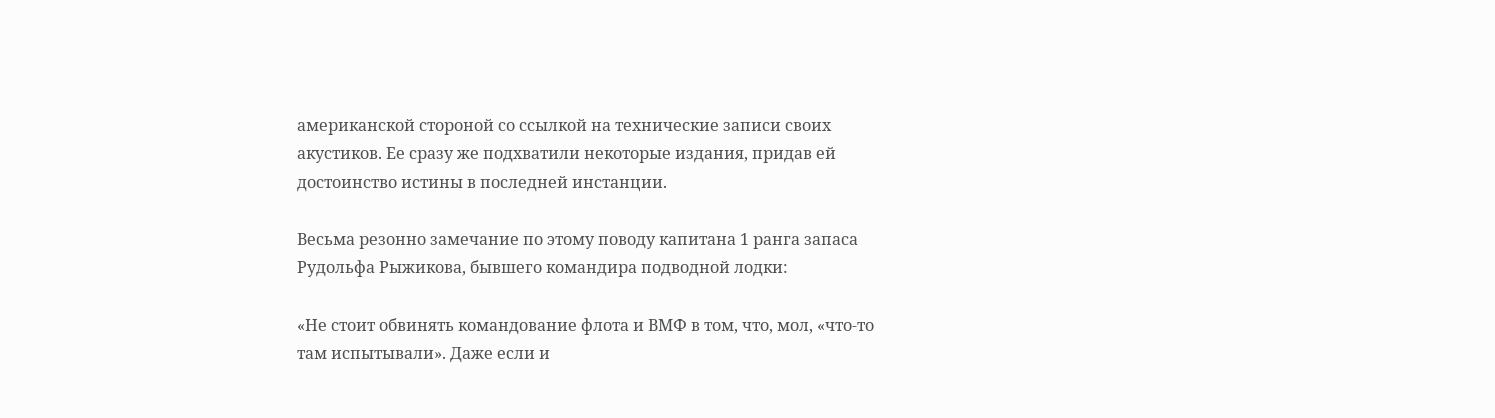американской стороной со ссылкой на технические записи своих акустиков. Ее сразу же подхватили некоторые издания, придав ей достоинство истины в последней инстанции.

Весьма резонно замечание по этому поводу капитана 1 ранга запаса Рудольфа Рыжикова, бывшего командира подводной лодки:

«Не стоит обвинять командование флота и ВМФ в том, что, мол, «что-то там испытывали». Даже если и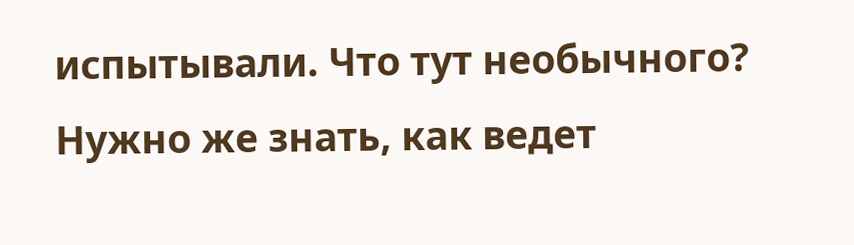испытывали. Что тут необычного? Нужно же знать, как ведет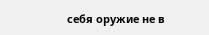себя оружие не в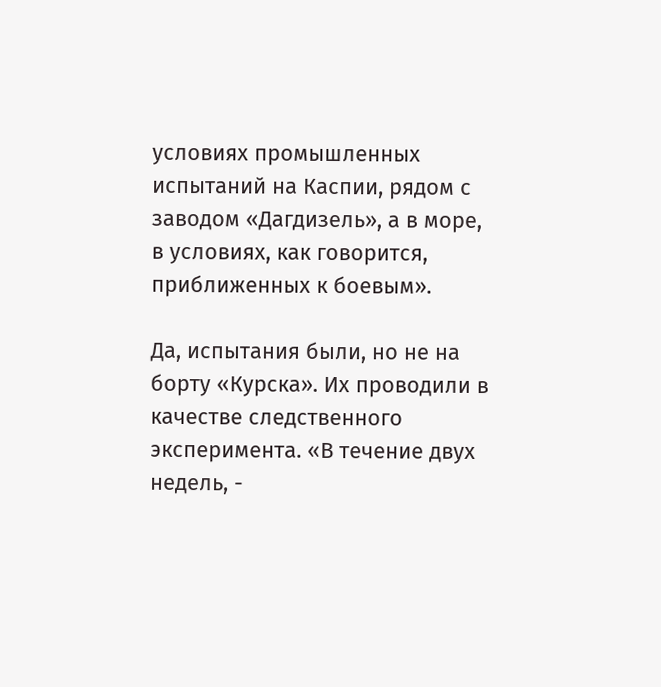условиях промышленных испытаний на Каспии, рядом с заводом «Дагдизель», а в море, в условиях, как говорится, приближенных к боевым».

Да, испытания были, но не на борту «Курска». Их проводили в качестве следственного эксперимента. «В течение двух недель, -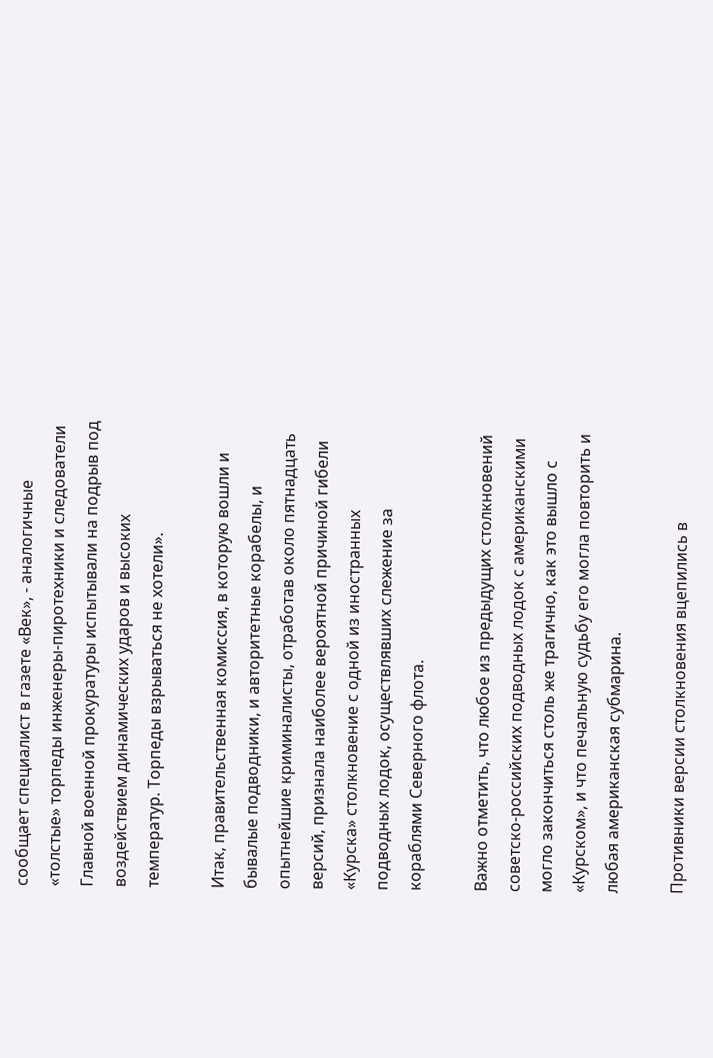сообщает специалист в газете «Век», - аналогичные «толстые» торпеды инженеры-пиротехники и следователи Главной военной прокуратуры испытывали на подрыв под воздействием динамических ударов и высоких температур. Торпеды взрываться не хотели».

Итак, правительственная комиссия, в которую вошли и бывалые подводники, и авторитетные корабелы, и опытнейшие криминалисты, отработав около пятнадцать версий, признала наиболее вероятной причиной гибели «Курска» столкновение с одной из иностранных подводных лодок, осуществлявших слежение за кораблями Северного флота.

Важно отметить, что любое из предыдущих столкновений советско-российских подводных лодок с американскими могло закончиться столь же трагично, как это вышло с «Курском», и что печальную судьбу его могла повторить и любая американская субмарина.

Противники версии столкновения вцепились в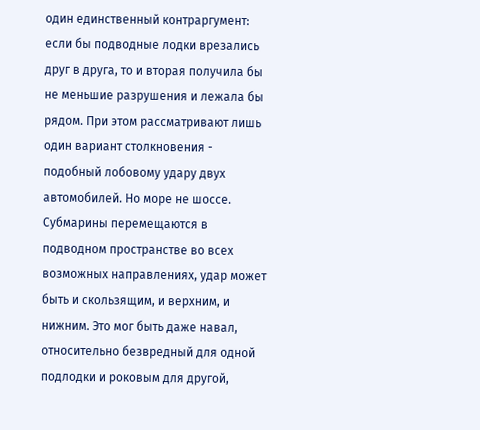один единственный контраргумент: если бы подводные лодки врезались друг в друга, то и вторая получила бы не меньшие разрушения и лежала бы рядом. При этом рассматривают лишь один вариант столкновения - подобный лобовому удару двух автомобилей. Но море не шоссе. Субмарины перемещаются в подводном пространстве во всех возможных направлениях, удар может быть и скользящим, и верхним, и нижним. Это мог быть даже навал, относительно безвредный для одной подлодки и роковым для другой,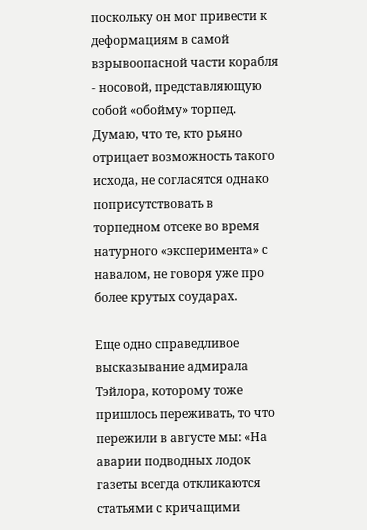поскольку он мог привести к деформациям в самой взрывоопасной части корабля - носовой, представляющую собой «обойму» торпед. Думаю, что те, кто рьяно отрицает возможность такого исхода, не согласятся однако поприсутствовать в торпедном отсеке во время натурного «эксперимента» с навалом, не говоря уже про более крутых соударах.

Еще одно справедливое высказывание адмирала Тэйлора, которому тоже пришлось переживать, то что пережили в августе мы: «На аварии подводных лодок газеты всегда откликаются статьями с кричащими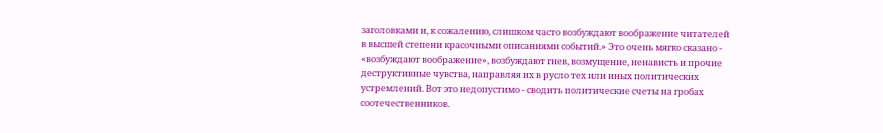заголовками и, к сожалению, слишком часто возбуждают воображение читателей в высшей степени красочными описаниями событий.» Это очень мягко сказано - «возбуждают воображение», возбуждают гнев, возмущение, ненависть и прочие деструктивные чувства, направляя их в русло тех или иных политических устремлений. Вот это недопустимо - сводить политические счеты на гробах соотечественников.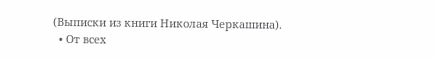(Выписки из книги Николая Черкашина).
  • От всех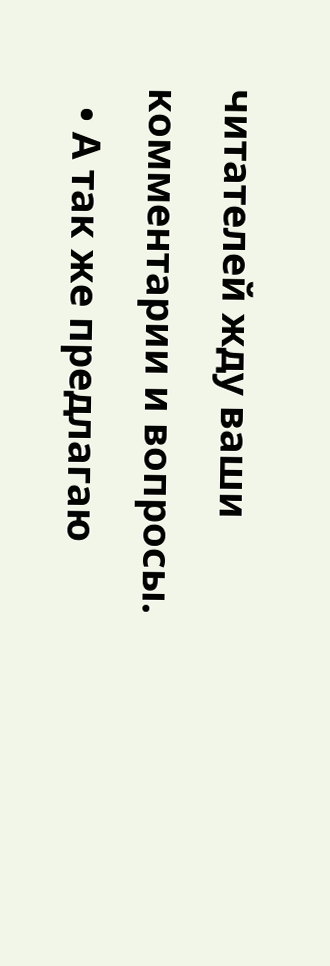читателей жду ваши комментарии и вопросы.
  • А так же предлагаю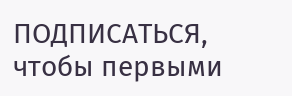ПОДПИСАТЬСЯ, чтобы первыми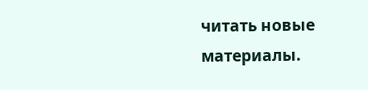читать новые материалы.